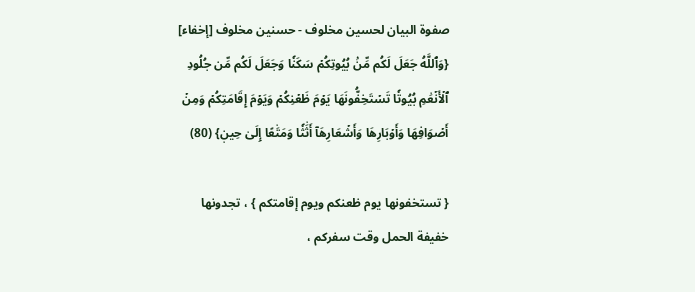صفوة البيان لحسين مخلوف - حسنين مخلوف [إخفاء]
{وَٱللَّهُ جَعَلَ لَكُم مِّنۢ بُيُوتِكُمۡ سَكَنٗا وَجَعَلَ لَكُم مِّن جُلُودِ ٱلۡأَنۡعَٰمِ بُيُوتٗا تَسۡتَخِفُّونَهَا يَوۡمَ ظَعۡنِكُمۡ وَيَوۡمَ إِقَامَتِكُمۡ وَمِنۡ أَصۡوَافِهَا وَأَوۡبَارِهَا وَأَشۡعَارِهَآ أَثَٰثٗا وَمَتَٰعًا إِلَىٰ حِينٖ} (80)

{ تستخفونها يوم ظعنكم ويوم إقامتكم } ، تجدونها خفيفة الحمل وقت سفركم ،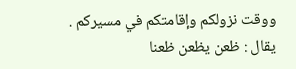ووقت نزولكم وإقامتكم في مسيركم . يقال : ظعن يظعن ظعنا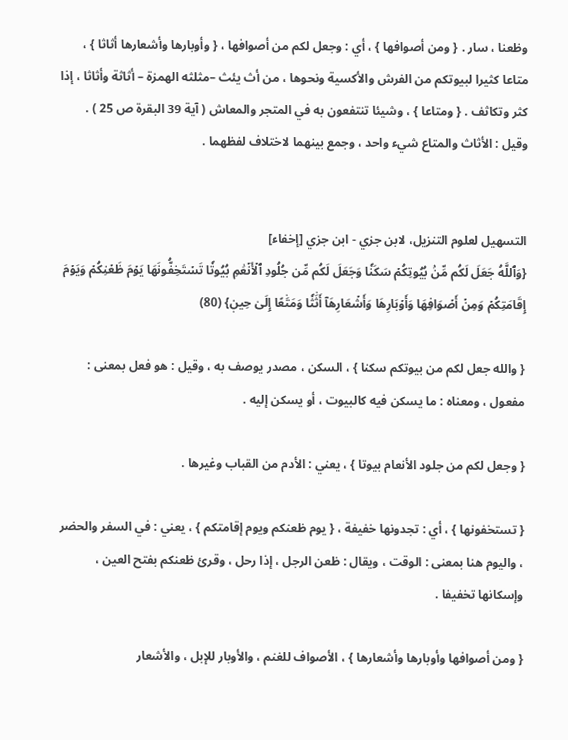وظعنا ، سار . { ومن أصوافها } ، أي : وجعل لكم من أصوافها ، { وأوبارها وأشعارها أثاثا } ، متاعا كثيرا لبيوتكم من الفرش والأكسية ونحوها ، من أث يئث –مثلثه الهمزة – أثاثة وأثاثا ، إذا كثر وتكاثف . { ومتاعا } ، وشيئا تنتفعون به في المتجر والمعاش ( آية 39 البقرة ص 25 ) . وقيل : الأثاث والمتاع شيء واحد ، وجمع بينهما لاختلاف لفظهما .


التسهيل لعلوم التنزيل، لابن جزي - ابن جزي [إخفاء]
{وَٱللَّهُ جَعَلَ لَكُم مِّنۢ بُيُوتِكُمۡ سَكَنٗا وَجَعَلَ لَكُم مِّن جُلُودِ ٱلۡأَنۡعَٰمِ بُيُوتٗا تَسۡتَخِفُّونَهَا يَوۡمَ ظَعۡنِكُمۡ وَيَوۡمَ إِقَامَتِكُمۡ وَمِنۡ أَصۡوَافِهَا وَأَوۡبَارِهَا وَأَشۡعَارِهَآ أَثَٰثٗا وَمَتَٰعًا إِلَىٰ حِينٖ} (80)

{ والله جعل لكم من بيوتكم سكنا } ، السكن ، مصدر يوصف به ، وقيل : هو فعل بمعنى : مفعول ، ومعناه : ما يسكن فيه كالبيوت ، أو يسكن إليه .

{ وجعل لكم من جلود الأنعام بيوتا } ، يعني : الأدم من القباب وغيرها .

{ تستخفونها } ، أي : تجدونها خفيفة ، { يوم ظعنكم ويوم إقامتكم } ، يعني : في السفر والحضر ، واليوم هنا بمعنى : الوقت ، ويقال : ظعن الرجل ، إذا رحل ، وقرئ ظعنكم بفتح العين ، وإسكانها تخفيفا .

{ ومن أصوافها وأوبارها وأشعارها } ، الأصواف للغنم ، والأوبار للإبل ، والأشعار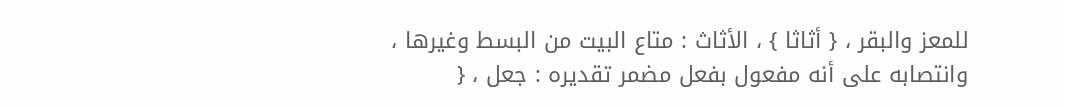للمعز والبقر ، { أثاثا } ، الأثاث : متاع البيت من البسط وغيرها ، وانتصابه على أنه مفعول بفعل مضمر تقديره : جعل ، {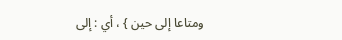ومتاعا إلى حين } ، أي : إلى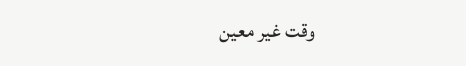وقت غير معين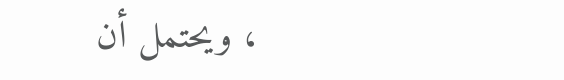، ويحتمل أن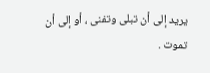يريد إلى أن تبلى وتفنى ، أو إلى أن تموت .